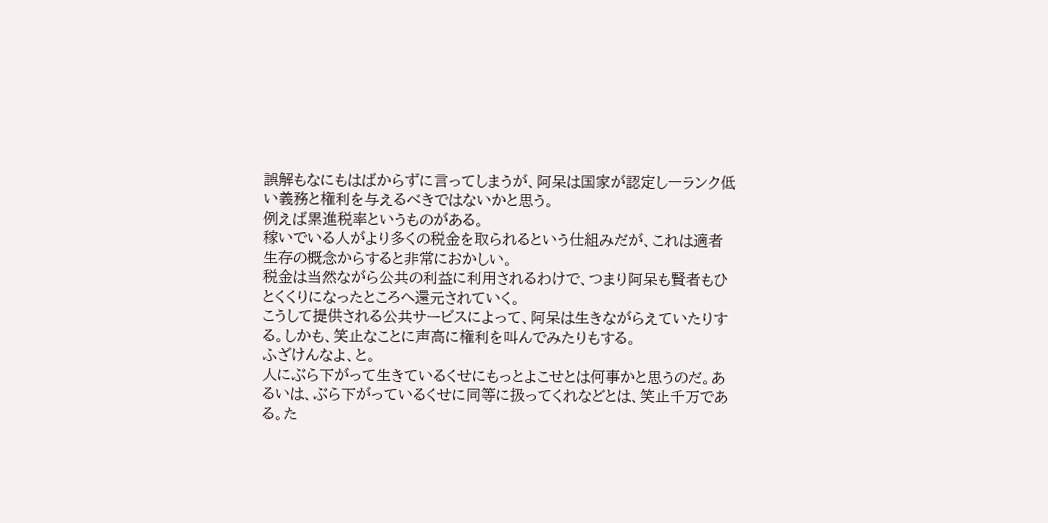誤解もなにもはばからずに言ってしまうが、阿呆は国家が認定し一ランク低い義務と権利を与えるべきではないかと思う。
例えば累進税率というものがある。
稼いでいる人がより多くの税金を取られるという仕組みだが、これは適者生存の概念からすると非常におかしい。
税金は当然ながら公共の利益に利用されるわけで、つまり阿呆も賢者もひとくくりになったところへ還元されていく。
こうして提供される公共サービスによって、阿呆は生きながらえていたりする。しかも、笑止なことに声高に権利を叫んでみたりもする。
ふざけんなよ、と。
人にぶら下がって生きているくせにもっとよこせとは何事かと思うのだ。あるいは、ぶら下がっているくせに同等に扱ってくれなどとは、笑止千万である。た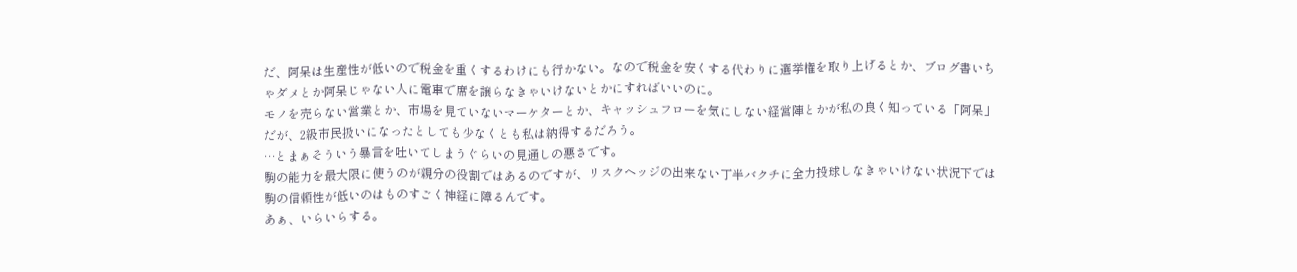だ、阿呆は生産性が低いので税金を重くするわけにも行かない。なので税金を安くする代わりに選挙権を取り上げるとか、ブログ書いちゃダメとか阿呆じゃない人に電車で席を譲らなきゃいけないとかにすればいいのに。
モノを売らない営業とか、市場を見ていないマーケターとか、キャッシュフローを気にしない経営陣とかが私の良く知っている「阿呆」だが、2級市民扱いになったとしても少なくとも私は納得するだろう。
…とまぁそういう暴言を吐いてしまうぐらいの見通しの悪さです。
駒の能力を最大限に使うのが親分の役割ではあるのですが、リスクヘッジの出来ない丁半バクチに全力投球しなきゃいけない状況下では駒の信頼性が低いのはものすごく神経に障るんです。
あぁ、いらいらする。